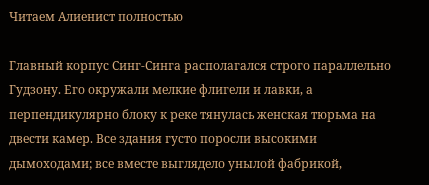Читаем Алиенист полностью

Главный корпус Синг-Синга располагался строго параллельно Гудзону. Его окружали мелкие флигели и лавки, а перпендикулярно блоку к реке тянулась женская тюрьма на двести камер. Все здания густо поросли высокими дымоходами; все вместе выглядело унылой фабрикой,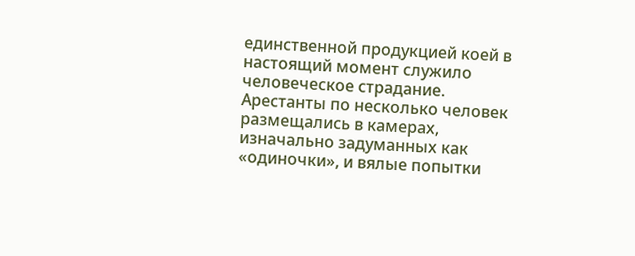единственной продукцией коей в настоящий момент служило человеческое страдание. Арестанты по несколько человек размещались в камерах, изначально задуманных как «одиночки», и вялые попытки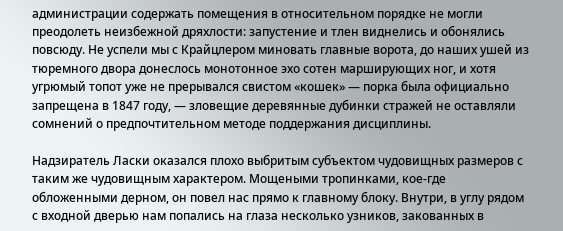администрации содержать помещения в относительном порядке не могли преодолеть неизбежной дряхлости: запустение и тлен виднелись и обонялись повсюду. Не успели мы с Крайцлером миновать главные ворота, до наших ушей из тюремного двора донеслось монотонное эхо сотен марширующих ног, и хотя угрюмый топот уже не прерывался свистом «кошек» — порка была официально запрещена в 1847 году, — зловещие деревянные дубинки стражей не оставляли сомнений о предпочтительном методе поддержания дисциплины.

Надзиратель Ласки оказался плохо выбритым субъектом чудовищных размеров с таким же чудовищным характером. Мощеными тропинками, кое-где обложенными дерном, он повел нас прямо к главному блоку. Внутри, в углу рядом с входной дверью нам попались на глаза несколько узников, закованных в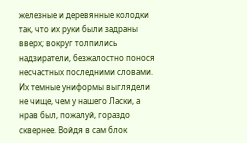железные и деревянные колодки так, что их руки были задраны вверх; вокруг толпились надзиратели, безжалостно понося несчастных последними словами. Их темные униформы выглядели не чище, чем у нашего Ласки, а нрав был, пожалуй, гораздо сквернее. Войдя в сам блок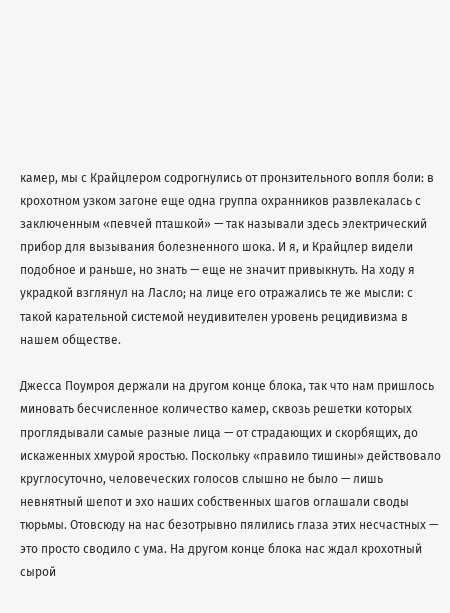камер, мы с Крайцлером содрогнулись от пронзительного вопля боли: в крохотном узком загоне еще одна группа охранников развлекалась с заключенным «певчей пташкой» — так называли здесь электрический прибор для вызывания болезненного шока. И я, и Крайцлер видели подобное и раньше, но знать — еще не значит привыкнуть. На ходу я украдкой взглянул на Ласло; на лице его отражались те же мысли: с такой карательной системой неудивителен уровень рецидивизма в нашем обществе.

Джесса Поумроя держали на другом конце блока, так что нам пришлось миновать бесчисленное количество камер, сквозь решетки которых проглядывали самые разные лица — от страдающих и скорбящих, до искаженных хмурой яростью. Поскольку «правило тишины» действовало круглосуточно, человеческих голосов слышно не было — лишь невнятный шепот и эхо наших собственных шагов оглашали своды тюрьмы. Отовсюду на нас безотрывно пялились глаза этих несчастных — это просто сводило с ума. На другом конце блока нас ждал крохотный сырой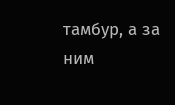тамбур, а за ним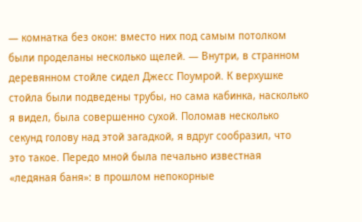— комнатка без окон: вместо них под самым потолком были проделаны несколько щелей. — Внутри, в странном деревянном стойле сидел Джесс Поумрой. К верхушке стойла были подведены трубы, но сама кабинка, насколько я видел, была совершенно сухой. Поломав несколько секунд голову над этой загадкой, я вдруг сообразил, что это такое. Передо мной была печально известная «ледяная баня»: в прошлом непокорные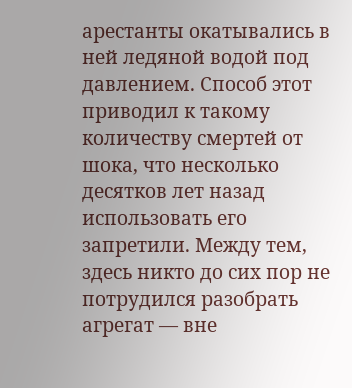арестанты окатывались в ней ледяной водой под давлением. Способ этот приводил к такому количеству смертей от шока, что несколько десятков лет назад использовать его запретили. Между тем, здесь никто до сих пор не потрудился разобрать агрегат — вне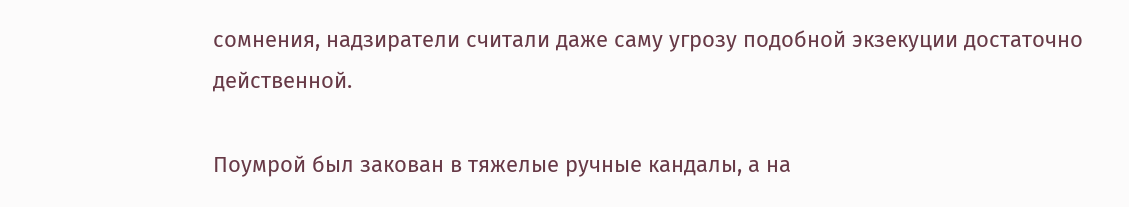сомнения, надзиратели считали даже саму угрозу подобной экзекуции достаточно действенной.

Поумрой был закован в тяжелые ручные кандалы, а на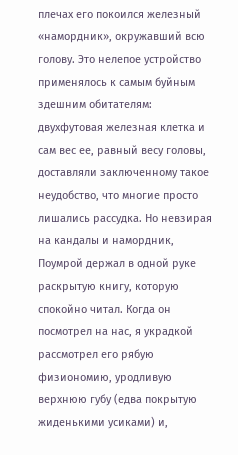плечах его покоился железный «намордник», окружавший всю голову. Это нелепое устройство применялось к самым буйным здешним обитателям: двухфутовая железная клетка и сам вес ее, равный весу головы, доставляли заключенному такое неудобство, что многие просто лишались рассудка. Но невзирая на кандалы и намордник, Поумрой держал в одной руке раскрытую книгу, которую спокойно читал. Когда он посмотрел на нас, я украдкой рассмотрел его рябую физиономию, уродливую верхнюю губу (едва покрытую жиденькими усиками) и,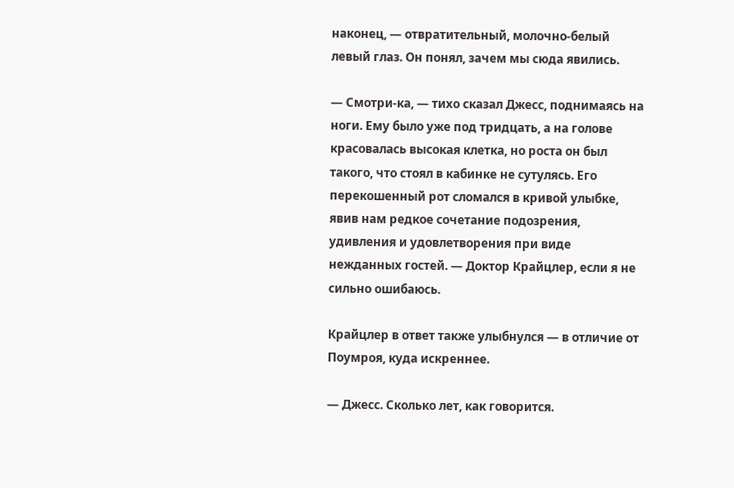наконец, — отвратительный, молочно-белый левый глаз. Он понял, зачем мы сюда явились.

— Смотри-ка, — тихо сказал Джесс, поднимаясь на ноги. Ему было уже под тридцать, а на голове красовалась высокая клетка, но роста он был такого, что стоял в кабинке не сутулясь. Его перекошенный рот сломался в кривой улыбке, явив нам редкое сочетание подозрения, удивления и удовлетворения при виде нежданных гостей. — Доктор Крайцлер, если я не сильно ошибаюсь.

Крайцлер в ответ также улыбнулся — в отличие от Поумроя, куда искреннее.

— Джесс. Сколько лет, как говорится.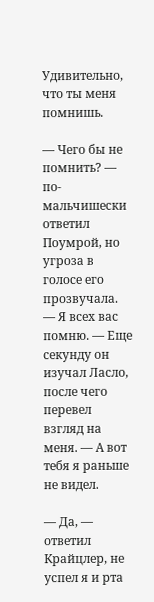Удивительно, что ты меня помнишь.

— Чего бы не помнить? — по-мальчишески ответил Поумрой, но угроза в голосе его прозвучала. — Я всех вас помню. — Еще секунду он изучал Ласло, после чего перевел взгляд на меня. — А вот тебя я раньше не видел.

— Да, — ответил Крайцлер, не успел я и рта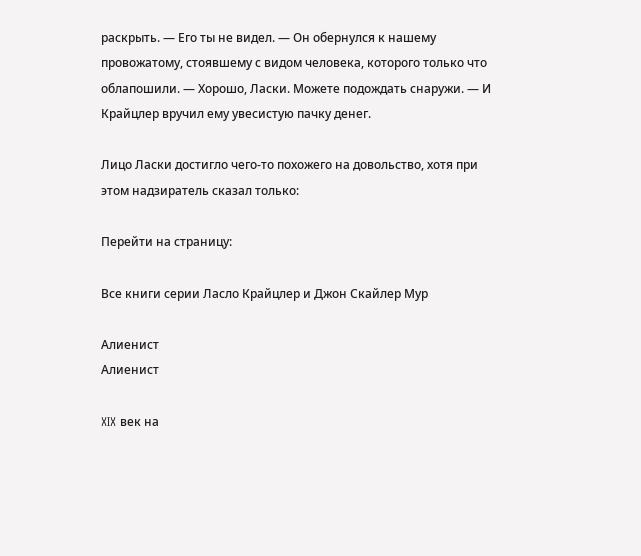раскрыть. — Его ты не видел. — Он обернулся к нашему провожатому, стоявшему с видом человека, которого только что облапошили. — Хорошо, Ласки. Можете подождать снаружи. — И Крайцлер вручил ему увесистую пачку денег.

Лицо Ласки достигло чего-то похожего на довольство, хотя при этом надзиратель сказал только:

Перейти на страницу:

Все книги серии Ласло Крайцлер и Джон Скайлер Мур

Алиенист
Алиенист

XIX век на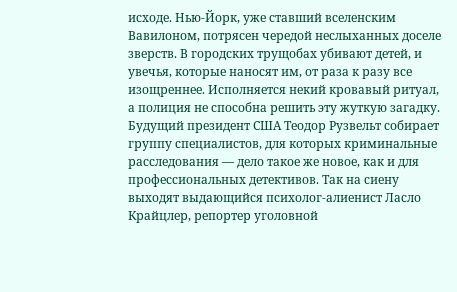исходе. Нью-Йорк, уже ставший вселенским Вавилоном, потрясен чередой неслыханных доселе зверств. В городских трущобах убивают детей, и увечья, которые наносят им, от раза к разу все изощреннее. Исполняется некий кровавый ритуал, а полиция не способна решить эту жуткую загадку. Будущий президент США Теодор Рузвельт собирает группу специалистов, для которых криминальные расследования — дело такое же новое, как и для профессиональных детективов. Так на сиену выходят выдающийся психолог-алиенист Ласло Крайцлер, репортер уголовной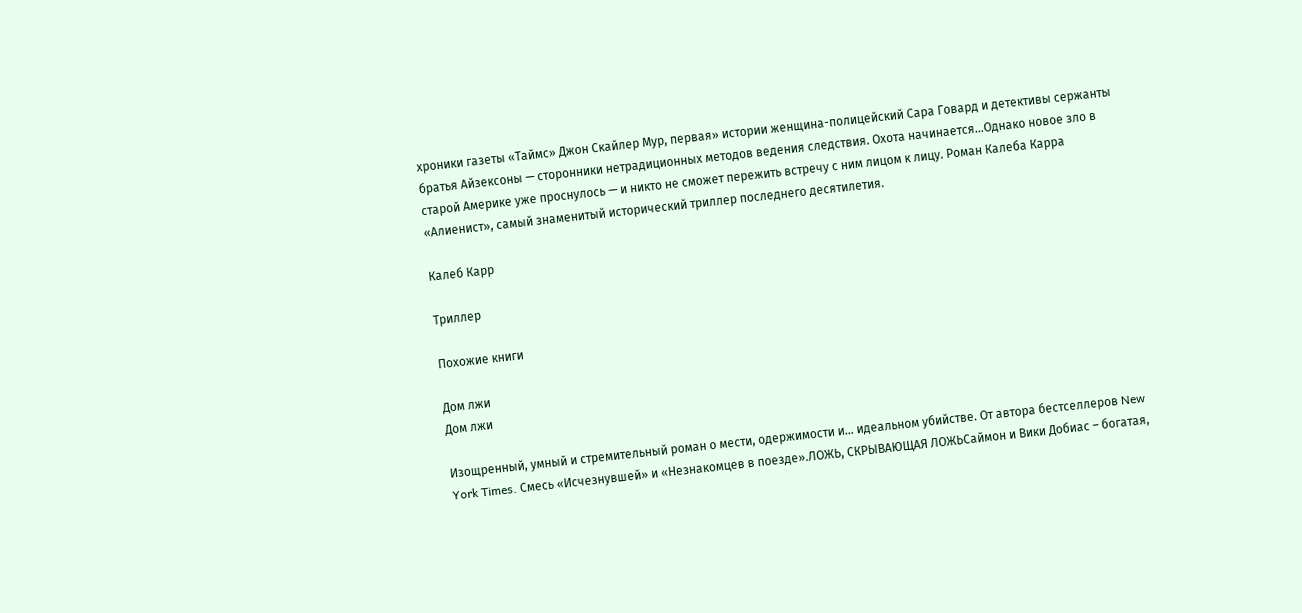хроники газеты «Таймс» Джон Скайлер Мур, первая» истории женщина-полицейский Сара Говард и детективы сержанты братья Айзексоны — сторонники нетрадиционных методов ведения следствия. Охота начинается…Однако новое зло в старой Америке уже проснулось — и никто не сможет пережить встречу с ним лицом к лицу. Роман Калеба Карра «Алиенист», самый знаменитый исторический триллер последнего десятилетия.

Калеб Карр

Триллер

Похожие книги

Дом лжи
Дом лжи

Изощренный, умный и стремительный роман о мести, одержимости и… идеальном убийстве. От автора бестселлеров New York Times. Смесь «Исчезнувшей» и «Незнакомцев в поезде».ЛОЖЬ, СКРЫВАЮЩАЯ ЛОЖЬСаймон и Вики Добиас – богатая,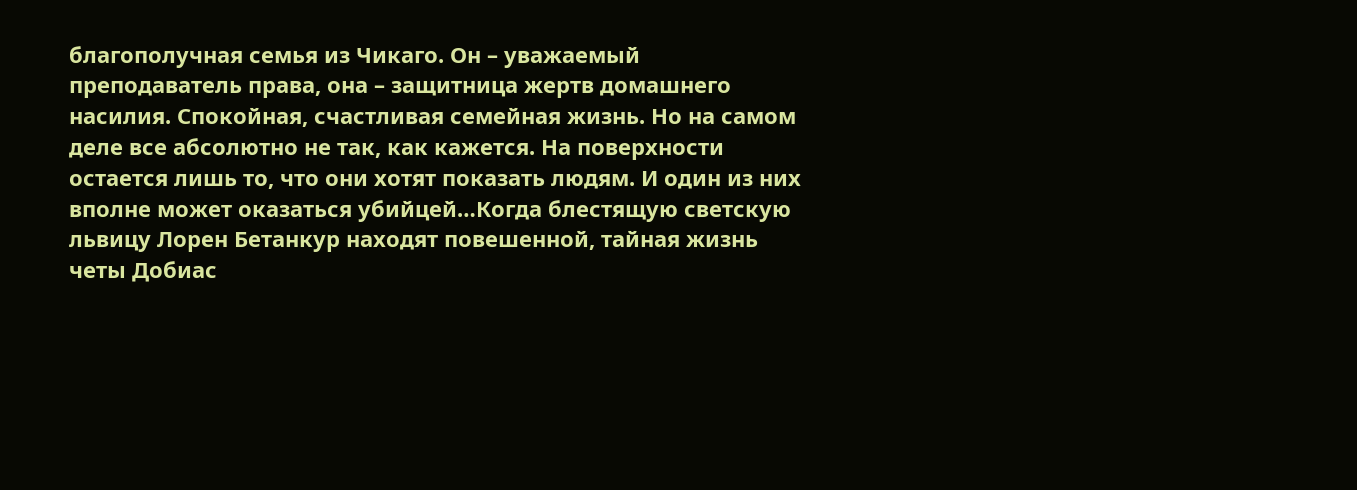благополучная семья из Чикаго. Он – уважаемый преподаватель права, она – защитница жертв домашнего насилия. Спокойная, счастливая семейная жизнь. Но на самом деле все абсолютно не так, как кажется. На поверхности остается лишь то, что они хотят показать людям. И один из них вполне может оказаться убийцей…Когда блестящую светскую львицу Лорен Бетанкур находят повешенной, тайная жизнь четы Добиас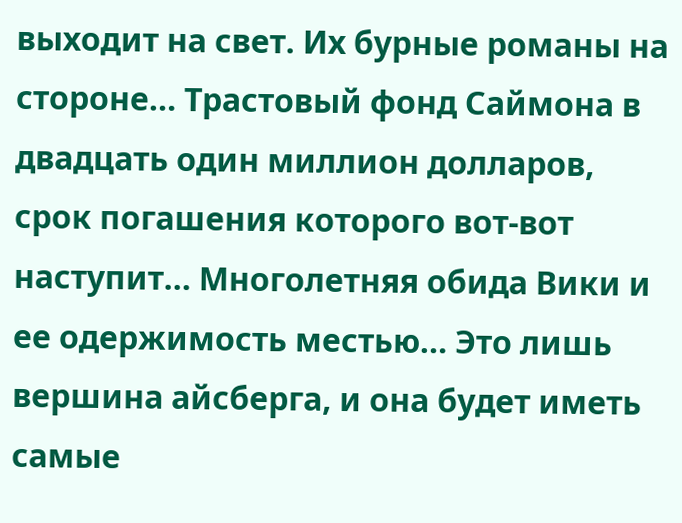выходит на свет. Их бурные романы на стороне… Трастовый фонд Саймона в двадцать один миллион долларов, срок погашения которого вот-вот наступит… Многолетняя обида Вики и ее одержимость местью… Это лишь вершина айсберга, и она будет иметь самые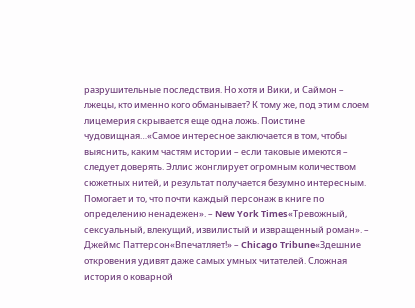разрушительные последствия. Но хотя и Вики, и Саймон – лжецы, кто именно кого обманывает? К тому же, под этим слоем лицемерия скрывается еще одна ложь. Поистине чудовищная…«Самое интересное заключается в том, чтобы выяснить, каким частям истории – если таковые имеются – следует доверять. Эллис жонглирует огромным количеством сюжетных нитей, и результат получается безумно интересным. Помогает и то, что почти каждый персонаж в книге по определению ненадежен». – New York Times«Тревожный, сексуальный, влекущий, извилистый и извращенный роман». – Джеймс Паттерсон«Впечатляет!» – Chicago Tribune«Здешние откровения удивят даже самых умных читателей. Сложная история о коварной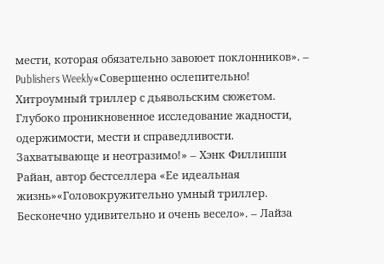мести, которая обязательно завоюет поклонников». – Publishers Weekly«Совершенно ослепительно! Хитроумный триллер с дьявольским сюжетом. Глубоко проникновенное исследование жадности, одержимости, мести и справедливости. Захватывающе и неотразимо!» – Хэнк Филлиппи Райан, автор бестселлера «Ее идеальная жизнь»«Головокружительно умный триллер. Бесконечно удивительно и очень весело». – Лайза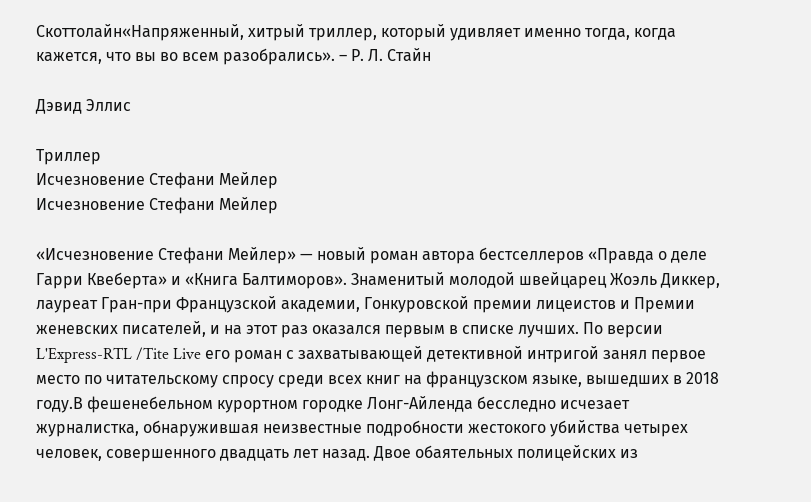Скоттолайн«Напряженный, хитрый триллер, который удивляет именно тогда, когда кажется, что вы во всем разобрались». – Р. Л. Стайн

Дэвид Эллис

Триллер
Исчезновение Стефани Мейлер
Исчезновение Стефани Мейлер

«Исчезновение Стефани Мейлер» — новый роман автора бестселлеров «Правда о деле Гарри Квеберта» и «Книга Балтиморов». Знаменитый молодой швейцарец Жоэль Диккер, лауреат Гран-при Французской академии, Гонкуровской премии лицеистов и Премии женевских писателей, и на этот раз оказался первым в списке лучших. По версии L'Express-RTL /Tite Live его роман с захватывающей детективной интригой занял первое место по читательскому спросу среди всех книг на французском языке, вышедших в 2018 году.В фешенебельном курортном городке Лонг-Айленда бесследно исчезает журналистка, обнаружившая неизвестные подробности жестокого убийства четырех человек, совершенного двадцать лет назад. Двое обаятельных полицейских из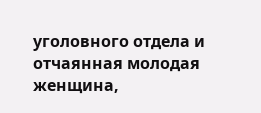уголовного отдела и отчаянная молодая женщина,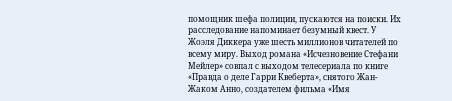помощник шефа полиции, пускаются на поиски. Их расследование напоминает безумный квест. У Жоэля Диккера уже шесть миллионов читателей по всему миру. Выход романа «Исчезновение Стефани Мейлер» совпал с выходом телесериала по книге «Правда о деле Гарри Квеберта», снятого Жан-Жаком Анно, создателем фильма «Имя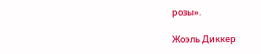розы».

Жоэль Диккер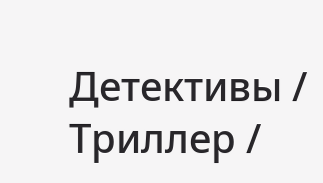Детективы / Триллер /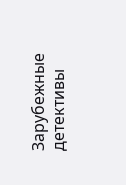Зарубежные детективы